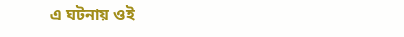এ ঘটনায় ওই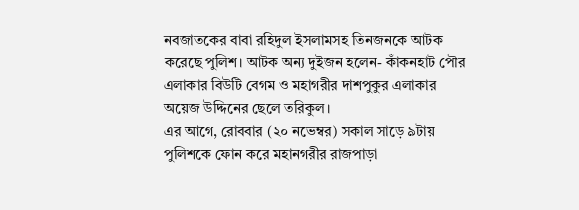নবজাতকের বাবা রহিদুল ইসলামসহ তিনজনকে আটক করেছে পুলিশ। আটক অন্য দুইজন হলেন- কাঁকনহাট পৌর এলাকার বিউটি বেগম ও মহাগরীর দাশপুকুর এলাকার অয়েজ উদ্দিনের ছেলে তরিকুল।
এর আগে, রোববার (২০ নভেম্বর) সকাল সাড়ে ৯টায় পুলিশকে ফোন করে মহানগরীর রাজপাড়া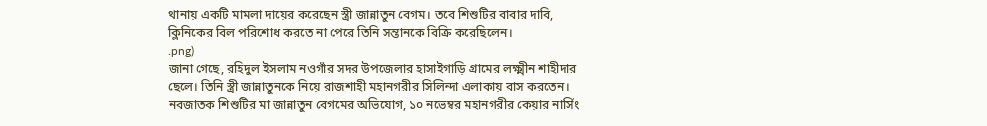থানায় একটি মামলা দায়ের করেছেন স্ত্রী জান্নাতুন বেগম। তবে শিশুটির বাবার দাবি, ক্লিনিকের বিল পরিশোধ করতে না পেরে তিনি সন্তানকে বিক্রি করেছিলেন।
.png)
জানা গেছে, রহিদুল ইসলাম নওগাঁর সদর উপজেলার হাসাইগাড়ি গ্রামের লক্ষ্মীন শাহীদার ছেলে। তিনি স্ত্রী জান্নাতুনকে নিয়ে রাজশাহী মহানগরীর সিলিন্দা এলাকায় বাস করতেন।
নবজাতক শিশুটির মা জান্নাতুন বেগমের অভিযোগ, ১০ নভেম্বর মহানগরীর কেয়ার নার্সিং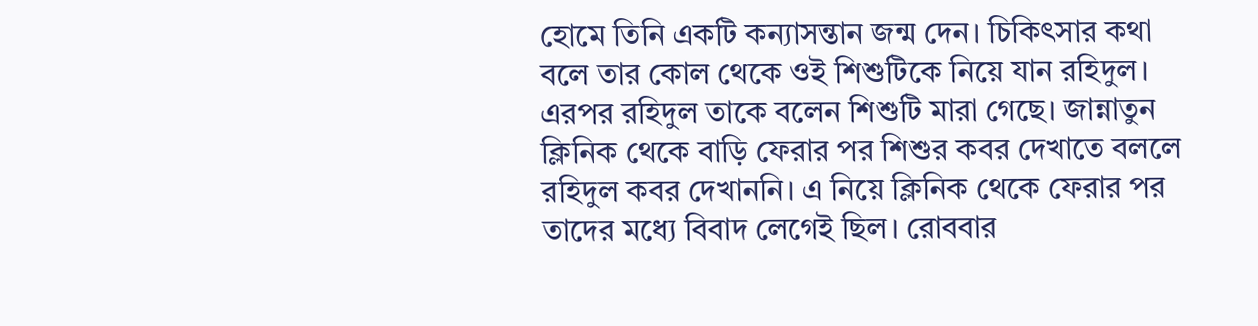হোমে তিনি একটি কন্যাসন্তান জন্ম দেন। চিকিৎসার কথা বলে তার কোল থেকে ওই শিশুটিকে নিয়ে যান রহিদুল। এরপর রহিদুল তাকে বলেন শিশুটি মারা গেছে। জান্নাতুন ক্লিনিক থেকে বাড়ি ফেরার পর শিশুর কবর দেখাতে বললে রহিদুল কবর দেখাননি। এ নিয়ে ক্লিনিক থেকে ফেরার পর তাদের মধ্যে বিবাদ লেগেই ছিল। রোববার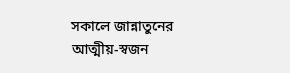সকালে জান্নাতুনের আত্মীয়-স্বজন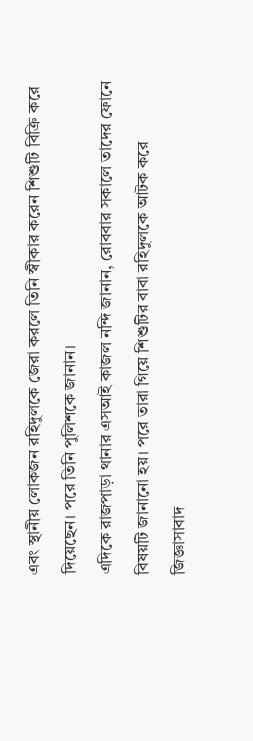এবং স্থানীয় লোকজন রহিদুলকে জেরা করলে তিনি স্বীকার করেন শিশুটি বিক্রি করে দিয়েছেন। পরে তিনি পুলিশকে জানান।
এদিকে রাজপাড়া থানার এসআই কাজল নন্দি জানান, রোববার সকালে তাদের ফোনে বিষয়টি জানানো হয়। পরে তারা গিয়ে শিশুটির বাবা রহিদুলকে আটক করে জিজ্ঞাসাবাদ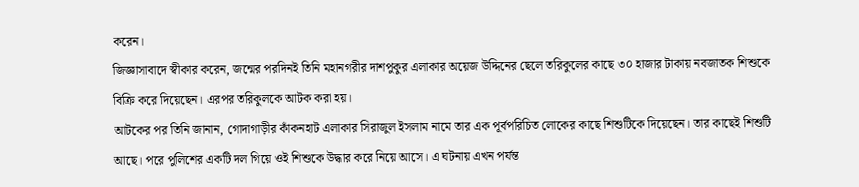করেন।
জিজ্ঞাসাবাদে স্বীকার করেন, জন্মের পরদিনই তিনি মহানগরীর দাশপুকুর এলাকার অয়েজ উদ্দিনের ছেলে তরিকুলের কাছে ৩০ হাজার টাকায় নবজাতক শিশুকে বিক্রি করে দিয়েছেন। এরপর তরিকুলকে আটক করা হয়।
আটকের পর তিনি জানান, গোদাগাড়ীর কাঁকনহাট এলাকার সিরাজুল ইসলাম নামে তার এক পূর্বপরিচিত লোকের কাছে শিশুটিকে দিয়েছেন। তার কাছেই শিশুটি আছে। পরে পুলিশের একটি দল গিয়ে ওই শিশুকে উদ্ধার করে নিয়ে আসে। এ ঘটনায় এখন পর্যন্ত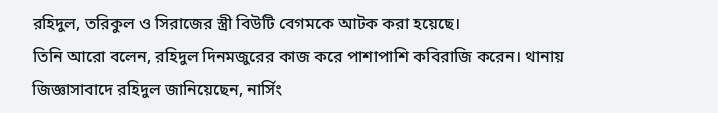রহিদুল, তরিকুল ও সিরাজের স্ত্রী বিউটি বেগমকে আটক করা হয়েছে।
তিনি আরো বলেন, রহিদুল দিনমজুরের কাজ করে পাশাপাশি কবিরাজি করেন। থানায় জিজ্ঞাসাবাদে রহিদুল জানিয়েছেন, নার্সিং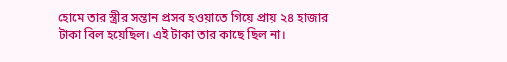হোমে তার স্ত্রীর সন্তান প্রসব হওয়াতে গিয়ে প্রায় ২৪ হাজার টাকা বিল হয়েছিল। এই টাকা তার কাছে ছিল না।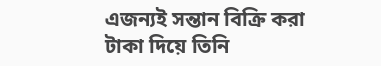এজন্যই সন্তান বিক্রি করা টাকা দিয়ে তিনি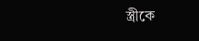স্ত্রীকে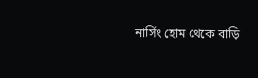নার্সিং হোম থেকে বাড়ি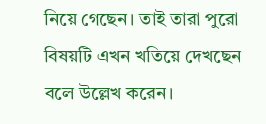নিয়ে গেছেন। তাই তারা পুরো বিষয়টি এখন খতিয়ে দেখছেন বলে উল্লেখ করেন।